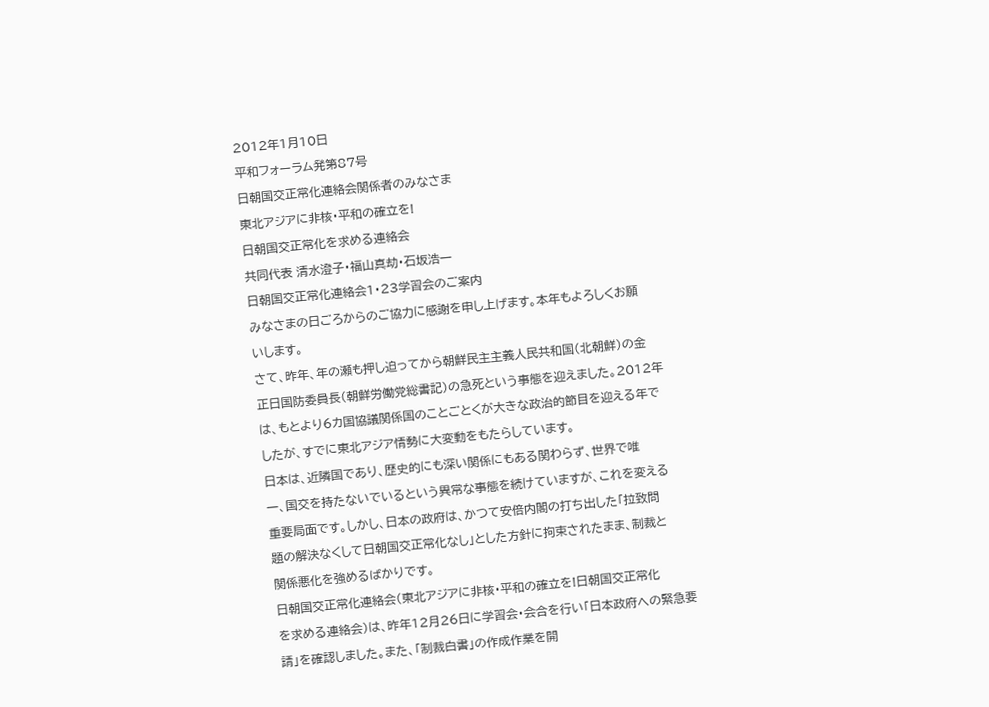2012年1月10日
平和フォーラム発第87号
日朝国交正常化連絡会関係者のみなさま
東北アジアに非核・平和の確立を!
日朝国交正常化を求める連絡会
共同代表 清水澄子・福山真劫・石坂浩一
日朝国交正常化連絡会1・23学習会のご案内
みなさまの日ごろからのご協力に感謝を申し上げます。本年もよろしくお願
いします。
さて、昨年、年の瀬も押し迫ってから朝鮮民主主義人民共和国(北朝鮮)の金
正日国防委員長(朝鮮労働党総書記)の急死という事態を迎えました。2012年
は、もとより6カ国協議関係国のことごとくが大きな政治的節目を迎える年で
したが、すでに東北アジア情勢に大変動をもたらしています。
日本は、近隣国であり、歴史的にも深い関係にもある関わらず、世界で唯
一、国交を持たないでいるという異常な事態を続けていますが、これを変える
重要局面です。しかし、日本の政府は、かつて安倍内閣の打ち出した「拉致問
題の解決なくして日朝国交正常化なし」とした方針に拘束されたまま、制裁と
関係悪化を強めるばかりです。
日朝国交正常化連絡会(東北アジアに非核・平和の確立を!日朝国交正常化
を求める連絡会)は、昨年12月26日に学習会・会合を行い「日本政府への緊急要
請」を確認しました。また、「制裁白書」の作成作業を開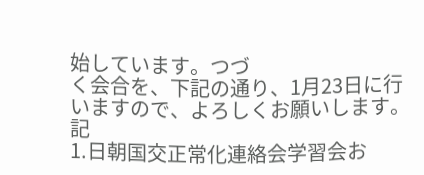始しています。つづ
く会合を、下記の通り、1月23日に行いますので、よろしくお願いします。
記
1.日朝国交正常化連絡会学習会お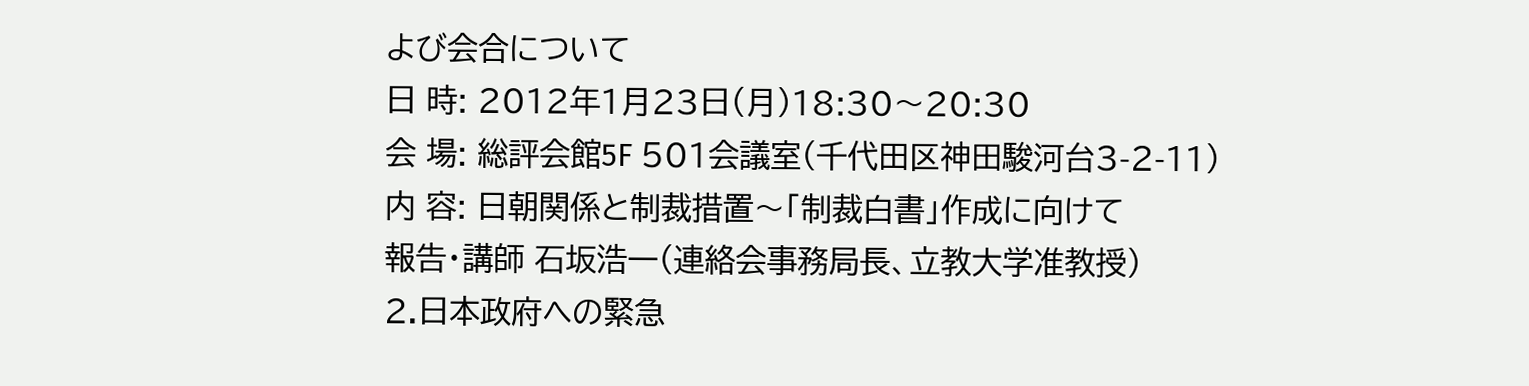よび会合について
日 時: 2012年1月23日(月)18:30〜20:30
会 場: 総評会館5F 501会議室(千代田区神田駿河台3-2-11)
内 容: 日朝関係と制裁措置〜「制裁白書」作成に向けて
報告・講師 石坂浩一(連絡会事務局長、立教大学准教授)
2.日本政府への緊急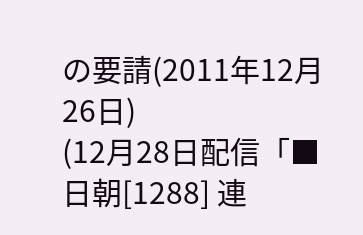の要請(2011年12月26日)
(12月28日配信「■日朝[1288] 連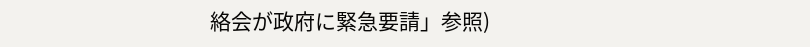絡会が政府に緊急要請」参照)